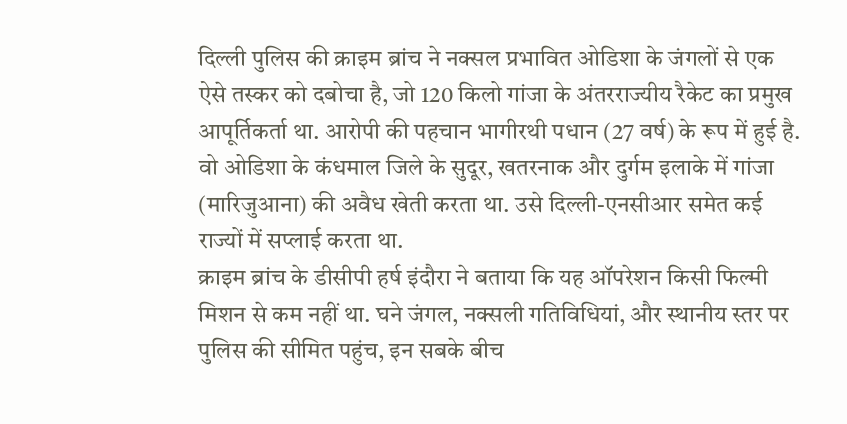दिल्ली पुलिस की क्राइम ब्रांच ने नक्सल प्रभावित ओडिशा के जंगलों से एक ऐसे तस्कर को दबोचा है, जो 120 किलो गांजा के अंतरराज्यीय रैकेट का प्रमुख आपूर्तिकर्ता था. आरोपी की पहचान भागीरथी पधान (27 वर्ष) के रूप में हुई है. वो ओडिशा के कंधमाल जिले के सुदूर, खतरनाक और दुर्गम इलाके में गांजा (मारिजुआना) की अवैध खेती करता था. उसे दिल्ली-एनसीआर समेत कई राज्यों में सप्लाई करता था.
क्राइम ब्रांच के डीसीपी हर्ष इंदौरा ने बताया कि यह ऑपरेशन किसी फिल्मी मिशन से कम नहीं था. घने जंगल, नक्सली गतिविधियां, और स्थानीय स्तर पर पुलिस की सीमित पहुंच, इन सबके बीच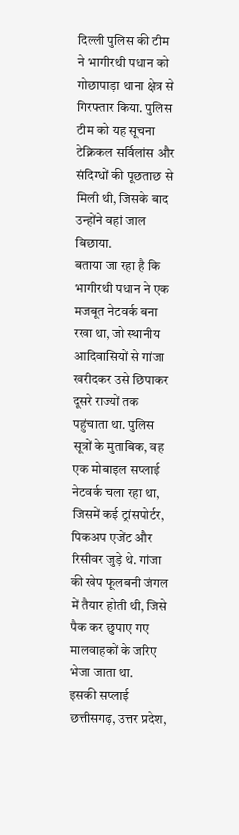दिल्ली पुलिस की टीम ने भागीरथी पधान को गोछापाड़ा थाना क्षेत्र से गिरफ्तार किया. पुलिस टीम को यह सूचना टेक्निकल सर्विलांस और संदिग्धों की पूछताछ से मिली थी, जिसके बाद उन्होंने वहां जाल बिछाया.
बताया जा रहा है कि भागीरथी पधान ने एक मजबूत नेटवर्क बना रखा था, जो स्थानीय आदिवासियों से गांजा खरीदकर उसे छिपाकर दूसरे राज्यों तक पहुंचाता था. पुलिस सूत्रों के मुताबिक, वह एक मोबाइल सप्लाई नेटवर्क चला रहा था, जिसमें कई ट्रांसपोर्टर, पिकअप एजेंट और रिसीवर जुड़े थे. गांजा की खेप फूलबनी जंगल में तैयार होती थी, जिसे पैक कर छुपाए गए मालवाहकों के जरिए भेजा जाता था.
इसकी सप्लाई छत्तीसगढ़, उत्तर प्रदेश,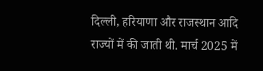दिल्ली, हरियाणा और राजस्थान आदि राज्यों में की जाती थी. मार्च 2025 में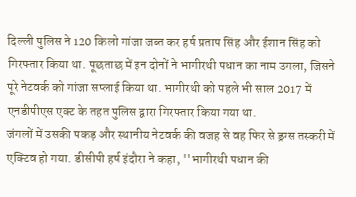दिल्ली पुलिस ने 120 किलो गांजा जब्त कर हर्ष प्रताप सिंह और ईशान सिंह को गिरफ्तार किया था. पूछताछ में इन दोनों ने भागीरथी पधान का नाम उगला, जिसने पूरे नेटवर्क को गांजा सप्लाई किया था. भागीरथी को पहले भी साल 2017 में एनडीपीएस एक्ट के तहत पुलिस द्वारा गिरफ्तार किया गया था.
जंगलों में उसकी पकड़ और स्थानीय नेटवर्क की वजह से वह फिर से ड्रग्स तस्करी में एक्टिव हो गया. डीसीपी हर्ष इंदौरा ने कहा, ''भागीरथी पधान की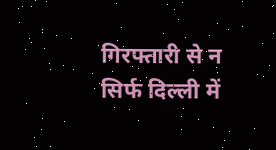गिरफ्तारी से न सिर्फ दिल्ली में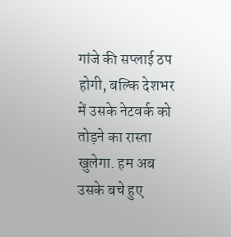गांजे की सप्लाई ठप होगी, बल्कि देशभर में उसके नेटवर्क को तोड़ने का रास्ता खुलेगा. हम अब उसके बचे हुए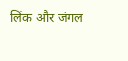लिंक और जंगल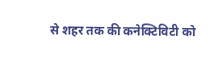से शहर तक की कनेक्टिविटी को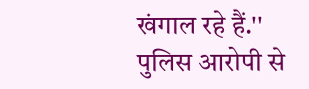खंगाल रहे हैं.'' पुलिस आरोपी से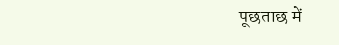पूछताछ में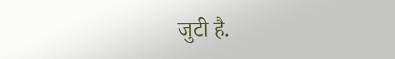जुटी है.